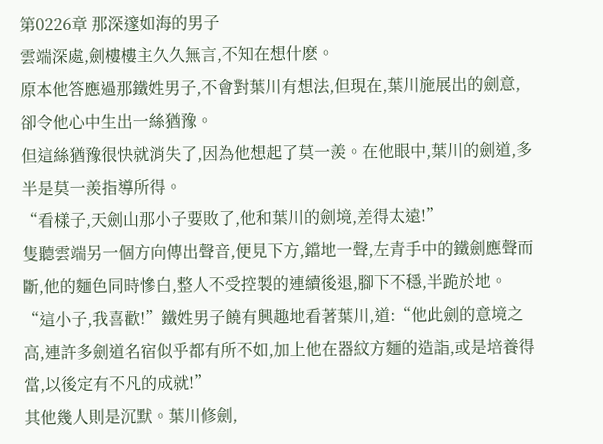第0226章 那深邃如海的男子
雲端深處,劍樓樓主久久無言,不知在想什麽。
原本他答應過那鐵姓男子,不會對葉川有想法,但現在,葉川施展出的劍意,卻令他心中生出一絲猶豫。
但這絲猶豫很快就消失了,因為他想起了莫一羨。在他眼中,葉川的劍道,多半是莫一羨指導所得。
“看樣子,天劍山那小子要敗了,他和葉川的劍境,差得太遠!”
隻聽雲端另一個方向傳出聲音,便見下方,鐺地一聲,左青手中的鐵劍應聲而斷,他的麵色同時慘白,整人不受控製的連續後退,腳下不穩,半跪於地。
“這小子,我喜歡!”鐵姓男子饒有興趣地看著葉川,道:“他此劍的意境之高,連許多劍道名宿似乎都有所不如,加上他在器紋方麵的造詣,或是培養得當,以後定有不凡的成就!”
其他幾人則是沉默。葉川修劍,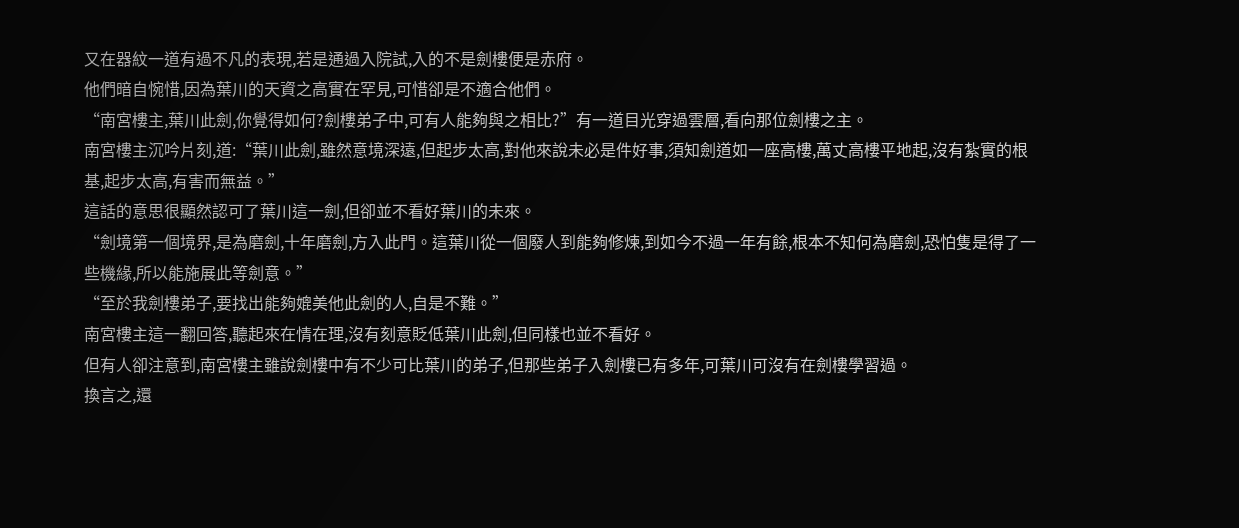又在器紋一道有過不凡的表現,若是通過入院試,入的不是劍樓便是赤府。
他們暗自惋惜,因為葉川的天資之高實在罕見,可惜卻是不適合他們。
“南宮樓主,葉川此劍,你覺得如何?劍樓弟子中,可有人能夠與之相比?”有一道目光穿過雲層,看向那位劍樓之主。
南宮樓主沉吟片刻,道:“葉川此劍,雖然意境深遠,但起步太高,對他來說未必是件好事,須知劍道如一座高樓,萬丈高樓平地起,沒有紮實的根基,起步太高,有害而無益。”
這話的意思很顯然認可了葉川這一劍,但卻並不看好葉川的未來。
“劍境第一個境界,是為磨劍,十年磨劍,方入此門。這葉川從一個廢人到能夠修煉,到如今不過一年有餘,根本不知何為磨劍,恐怕隻是得了一些機緣,所以能施展此等劍意。”
“至於我劍樓弟子,要找出能夠媲美他此劍的人,自是不難。”
南宮樓主這一翻回答,聽起來在情在理,沒有刻意貶低葉川此劍,但同樣也並不看好。
但有人卻注意到,南宮樓主雖說劍樓中有不少可比葉川的弟子,但那些弟子入劍樓已有多年,可葉川可沒有在劍樓學習過。
換言之,還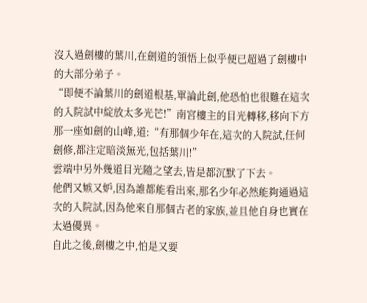沒入過劍樓的葉川,在劍道的領悟上似乎便已超過了劍樓中的大部分弟子。
“即便不論葉川的劍道根基,單論此劍,他恐怕也很難在這次的入院試中綻放太多光芒!”南宮樓主的目光轉移,移向下方那一座如劍的山峰,道:“有那個少年在,這次的入院試,任何劍修,都注定暗淡無光,包括葉川!”
雲端中另外幾道目光隨之望去,皆是都沉默了下去。
他們又嫉又妒,因為誰都能看出來,那名少年必然能夠通過這次的入院試,因為他來自那個古老的家族,並且他自身也實在太過優異。
自此之後,劍樓之中,怕是又要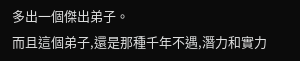多出一個傑出弟子。
而且這個弟子,還是那種千年不遇,潛力和實力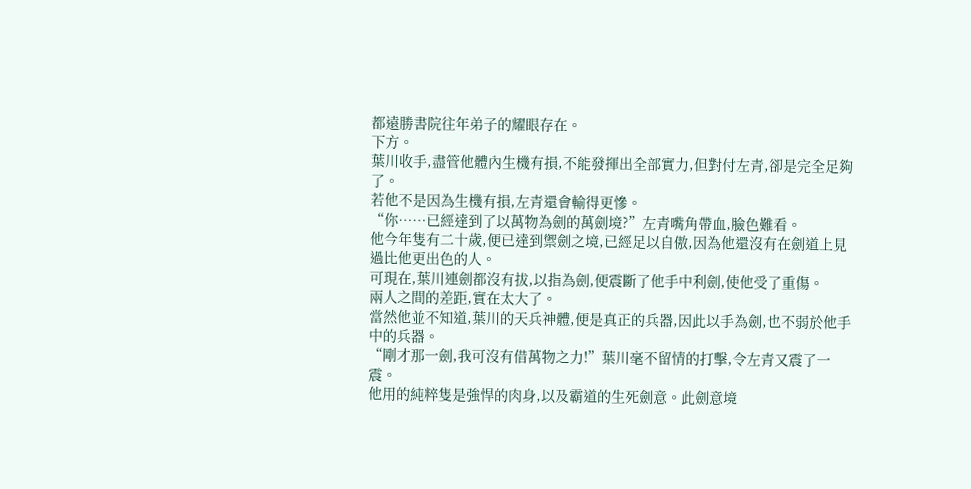都遠勝書院往年弟子的耀眼存在。
下方。
葉川收手,盡管他體內生機有損,不能發揮出全部實力,但對付左青,卻是完全足夠了。
若他不是因為生機有損,左青還會輸得更慘。
“你……已經達到了以萬物為劍的萬劍境?”左青嘴角帶血,臉色難看。
他今年隻有二十歲,便已達到禦劍之境,已經足以自傲,因為他還沒有在劍道上見過比他更出色的人。
可現在,葉川連劍都沒有拔,以指為劍,便震斷了他手中利劍,使他受了重傷。
兩人之間的差距,實在太大了。
當然他並不知道,葉川的天兵神體,便是真正的兵器,因此以手為劍,也不弱於他手中的兵器。
“剛才那一劍,我可沒有借萬物之力!”葉川毫不留情的打擊,令左青又震了一震。
他用的純粹隻是強悍的肉身,以及霸道的生死劍意。此劍意境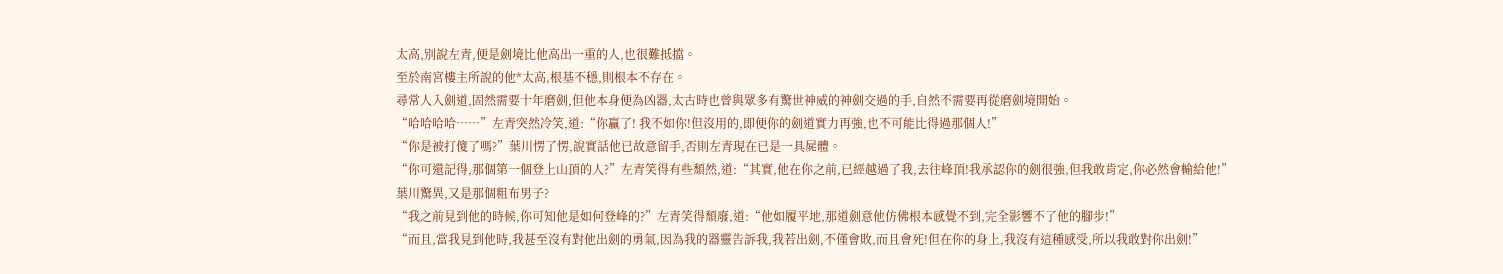太高,別說左青,便是劍境比他高出一重的人,也很難抵擋。
至於南宮樓主所說的他*太高,根基不穩,則根本不存在。
尋常人入劍道,固然需要十年磨劍,但他本身便為凶器,太古時也曾與眾多有驚世神威的神劍交過的手,自然不需要再從磨劍境開始。
“哈哈哈哈……”左青突然冷笑,道:“你贏了! 我不如你!但沒用的,即便你的劍道實力再強,也不可能比得過那個人!”
“你是被打傻了嗎?”葉川愣了愣,說實話他已故意留手,否則左青現在已是一具屍體。
“你可還記得,那個第一個登上山頂的人?”左青笑得有些頹然,道:“其實,他在你之前,已經越過了我,去往峰頂!我承認你的劍很強,但我敢肯定,你必然會輸給他!”
葉川驚異,又是那個粗布男子?
“我之前見到他的時候,你可知他是如何登峰的?”左青笑得頹廢,道:“他如履平地,那道劍意他仿佛根本感覺不到,完全影響不了他的腳步!”
“而且,當我見到他時,我甚至沒有對他出劍的勇氣,因為我的器靈告訴我,我若出劍,不僅會敗,而且會死!但在你的身上,我沒有這種感受,所以我敢對你出劍!”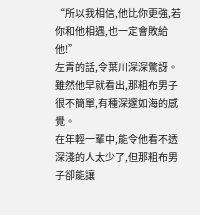“所以我相信,他比你更強,若你和他相遇,也一定會敗給他!”
左青的話,令葉川深深驚訝。雖然他早就看出,那粗布男子很不簡單,有種深邃如海的感覺。
在年輕一輩中,能令他看不透深淺的人太少了,但那粗布男子卻能讓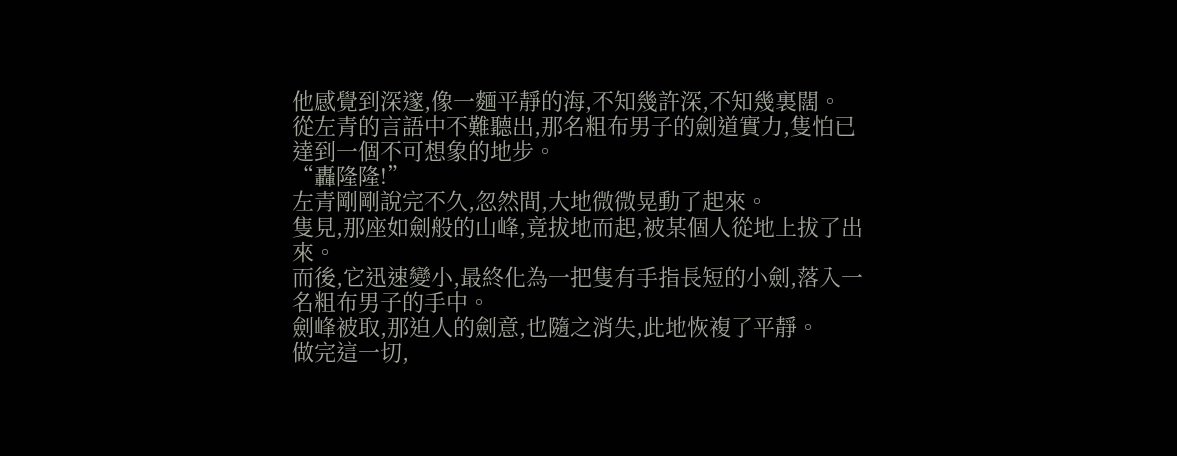他感覺到深邃,像一麵平靜的海,不知幾許深,不知幾裏闊。
從左青的言語中不難聽出,那名粗布男子的劍道實力,隻怕已達到一個不可想象的地步。
“轟隆隆!”
左青剛剛說完不久,忽然間,大地微微晃動了起來。
隻見,那座如劍般的山峰,竟拔地而起,被某個人從地上拔了出來。
而後,它迅速變小,最終化為一把隻有手指長短的小劍,落入一名粗布男子的手中。
劍峰被取,那迫人的劍意,也隨之消失,此地恢複了平靜。
做完這一切,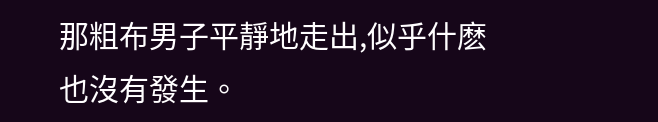那粗布男子平靜地走出,似乎什麽也沒有發生。